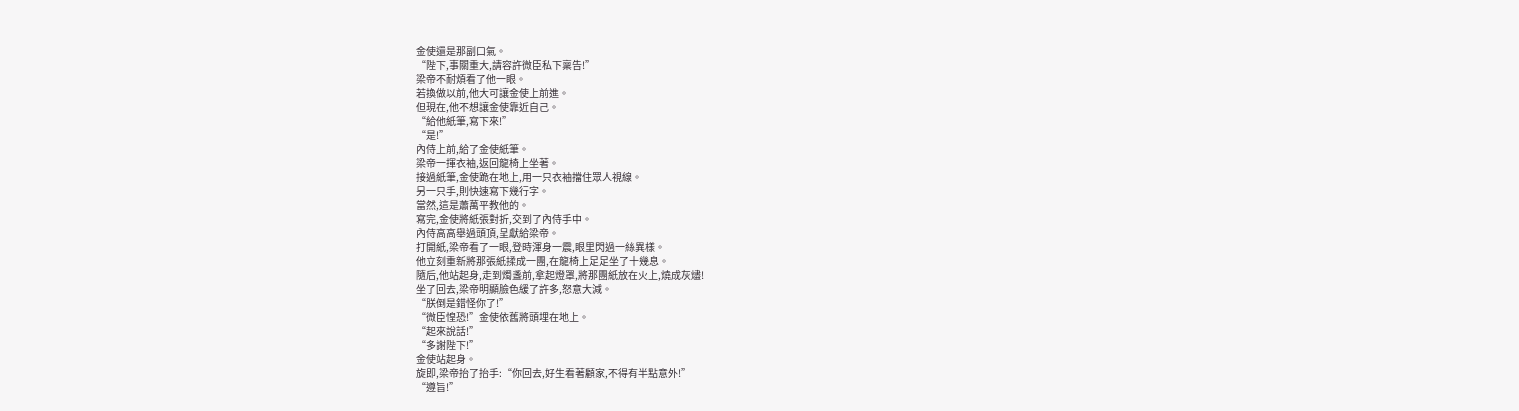金使還是那副口氣。
“陛下,事關重大,請容許微臣私下稟告!”
梁帝不耐煩看了他一眼。
若換做以前,他大可讓金使上前進。
但現在,他不想讓金使靠近自己。
“給他紙筆,寫下來!”
“是!”
內侍上前,給了金使紙筆。
梁帝一揮衣袖,返回龍椅上坐著。
接過紙筆,金使跪在地上,用一只衣袖擋住眾人視線。
另一只手,則快速寫下幾行字。
當然,這是蕭萬平教他的。
寫完,金使將紙張對折,交到了內侍手中。
內侍高高舉過頭頂,呈獻給梁帝。
打開紙,梁帝看了一眼,登時渾身一震,眼里閃過一絲異樣。
他立刻重新將那張紙揉成一團,在龍椅上足足坐了十幾息。
隨后,他站起身,走到燭盞前,拿起燈罩,將那團紙放在火上,燒成灰燼!
坐了回去,梁帝明顯臉色緩了許多,怒意大減。
“朕倒是錯怪你了!”
“微臣惶恐!”金使依舊將頭埋在地上。
“起來說話!”
“多謝陛下!”
金使站起身。
旋即,梁帝抬了抬手:“你回去,好生看著顧家,不得有半點意外!”
“遵旨!”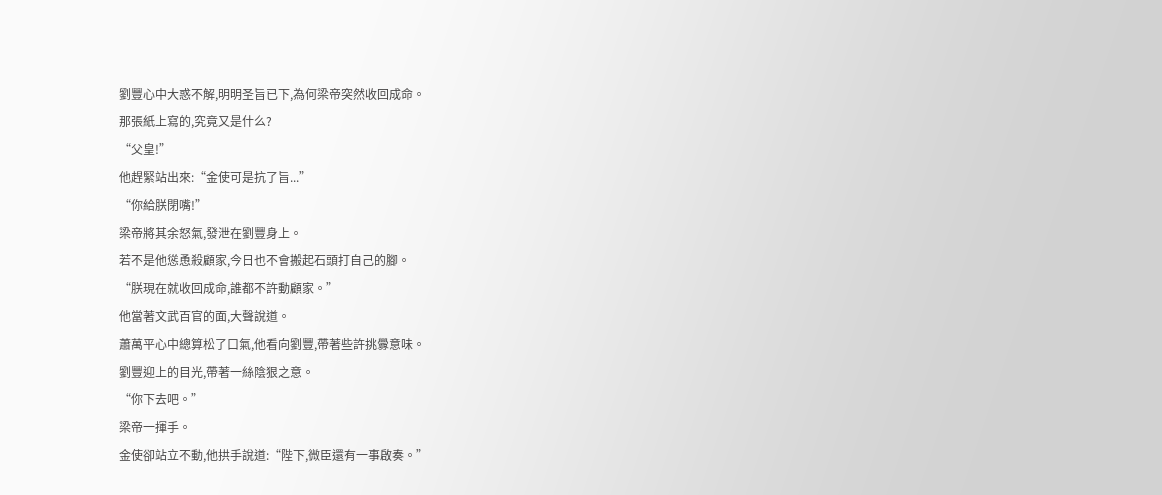劉豐心中大惑不解,明明圣旨已下,為何梁帝突然收回成命。
那張紙上寫的,究竟又是什么?
“父皇!”
他趕緊站出來:“金使可是抗了旨...”
“你給朕閉嘴!”
梁帝將其余怒氣,發泄在劉豐身上。
若不是他慫恿殺顧家,今日也不會搬起石頭打自己的腳。
“朕現在就收回成命,誰都不許動顧家。”
他當著文武百官的面,大聲說道。
蕭萬平心中總算松了口氣,他看向劉豐,帶著些許挑釁意味。
劉豐迎上的目光,帶著一絲陰狠之意。
“你下去吧。”
梁帝一揮手。
金使卻站立不動,他拱手說道:“陛下,微臣還有一事啟奏。”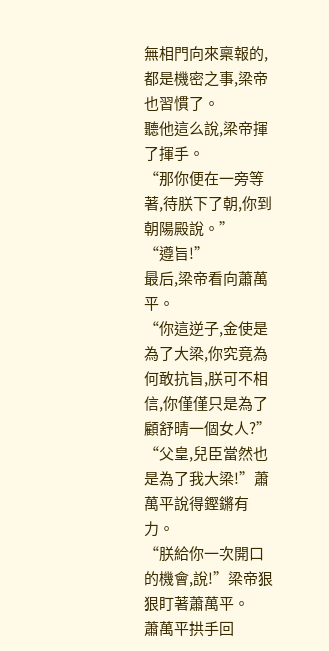無相門向來稟報的,都是機密之事,梁帝也習慣了。
聽他這么說,梁帝揮了揮手。
“那你便在一旁等著,待朕下了朝,你到朝陽殿說。”
“遵旨!”
最后,梁帝看向蕭萬平。
“你這逆子,金使是為了大梁,你究竟為何敢抗旨,朕可不相信,你僅僅只是為了顧舒晴一個女人?”
“父皇,兒臣當然也是為了我大梁!”蕭萬平說得鏗鏘有力。
“朕給你一次開口的機會,說!”梁帝狠狠盯著蕭萬平。
蕭萬平拱手回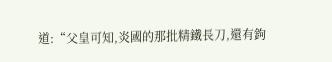道:“父皇可知,炎國的那批精鐵長刀,還有鉤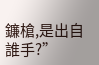鐮槍,是出自誰手?”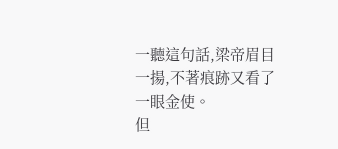一聽這句話,梁帝眉目一揚,不著痕跡又看了一眼金使。
但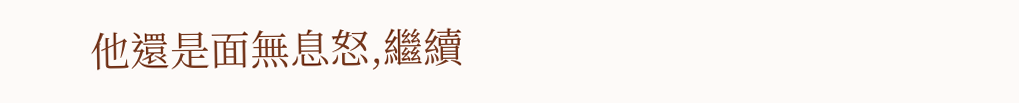他還是面無息怒,繼續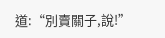道:“別賣關子,說!”